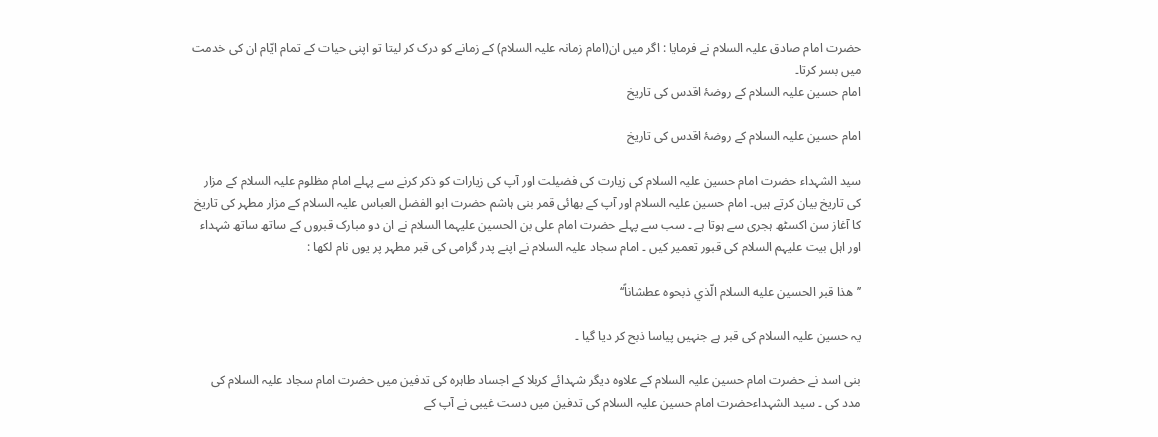حضرت امام صادق علیہ السلام نے فرمایا : اگر میں ان(امام زمانہ علیہ السلام) کے زمانے کو درک کر لیتا تو اپنی حیات کے تمام ایّام ان کی خدمت میں بسر کرتا۔
امام حسین علیہ السلام کے روضۂ اقدس کی تاریخ

امام حسین علیہ السلام کے روضۂ اقدس کی تاریخ

سید الشہداء حضرت امام حسین علیہ السلام کی زیارت کی فضیلت اور آپ کی زیارات کو ذکر کرنے سے پہلے امام مظلوم علیہ السلام کے مزار کی تاریخ بیان کرتے ہیں۔ امام حسین علیہ السلام اور آپ کے بھائی قمر بنی ہاشم حضرت ابو الفضل العباس علیہ السلام کے مزار مطہر کی تاریخ کا آغاز سن اکسٹھ ہجری سے ہوتا ہے ۔ سب سے پہلے حضرت امام علی بن الحسین علیہما السلام نے ان دو مبارک قبروں کے ساتھ ساتھ شہداء اور اہل بیت علیہم السلام کی قبور تعمیر کیں ۔ امام سجاد علیہ السلام نے اپنے پدر گرامی کی قبر مطہر پر یوں نام لکھا :

’’هذا قبر الحسين عليه السلام الّذي ذبحوه عطشاناً‘‘

یہ حسین علیہ السلام کی قبر ہے جنہیں پیاسا ذبح کر دیا گیا ۔

بنی اسد نے حضرت امام حسین علیہ السلام کے علاوہ دیگر شہدائے کربلا کے اجساد طاہرہ کی تدفین میں حضرت امام سجاد علیہ السلام کی مدد کی ۔ سید الشہداءحضرت امام حسین علیہ السلام کی تدفین میں دست غیبی نے آپ کے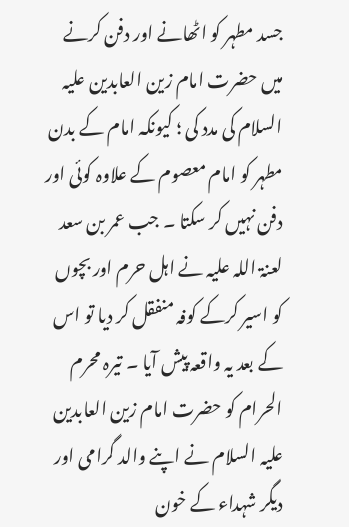جسد مطہر کو اٹھانے اور دفن کرنے میں حضرت امام زین العابدین علیہ السلام کی مدد کی ؛ کیونکہ امام کے بدن مطہر کو امام معصوم کے علاوہ کوئی اور دفن نہیں کر سکتا ۔ جب عمر بن سعد لعنۃ اللہ علیہ نے اہل حرم اور بچوں کو اسیر کرکے کوفہ منفقل کر دیا تو اس کے بعد یہ واقعہ پیش آیا ۔ تیرہ محرم الحرام کو حضرت امام زین العابدین علیہ السلام نے اپنے والد گرامی اور دیگر شہداء کے خون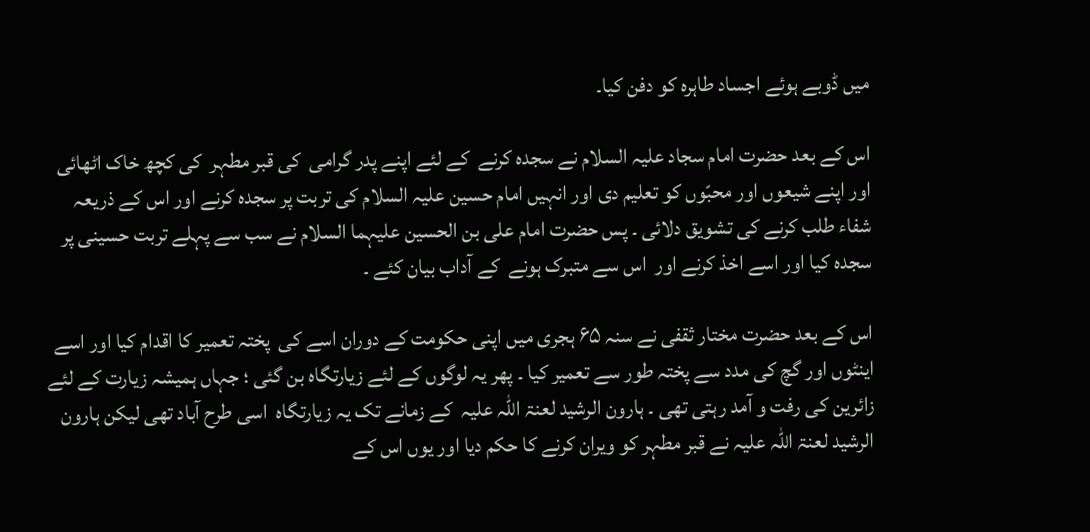میں ڈوبے ہوئے اجساد طاہرہ کو دفن کیا۔

اس کے بعد حضرت امام سجاد علیہ السلام نے سجدہ کرنے  کے لئے اپنے پدر گرامی  کی قبر مطہر  کی کچھ خاک اٹھائی اور اپنے شیعوں اور محبّوں کو تعلیم دی اور انہیں امام حسین علیہ السلام کی تربت پر سجدہ کرنے اور اس کے ذریعہ شفاء طلب کرنے کی تشویق دلائی ۔ پس حضرت امام علی بن الحسین علیہما السلام نے سب سے پہلے تربت حسینی پر سجدہ کیا اور اسے اخذ کرنے اور  اس سے متبرک ہونے  کے آداب بیان کئے ۔

اس کے بعد حضرت مختار ثقفی نے سنہ ۶۵ ہجری میں اپنی حکومت کے دوران اسے کی  پختہ تعمیر کا اقدام کیا اور اسے اینٹوں اور گچ کی مدد سے پختہ طور سے تعمیر کیا ۔ پھر یہ لوگوں کے لئے زیارتگاہ بن گئی ؛ جہاں ہمیشہ زیارت کے لئے زائرین کی رفت و آمد رہتی تھی ۔ ہارون الرشید لعنۃ اللہ علیہ  کے زمانے تک یہ زیارتگاہ  اسی طرح آباد تھی لیکن ہارون الرشید لعنۃ اللہ علیہ نے قبر مطہر کو ویران کرنے کا حکم دیا اور یوں اس کے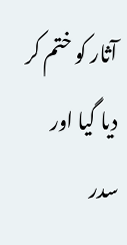آثار کو ختم کر دیا گیا اور سدر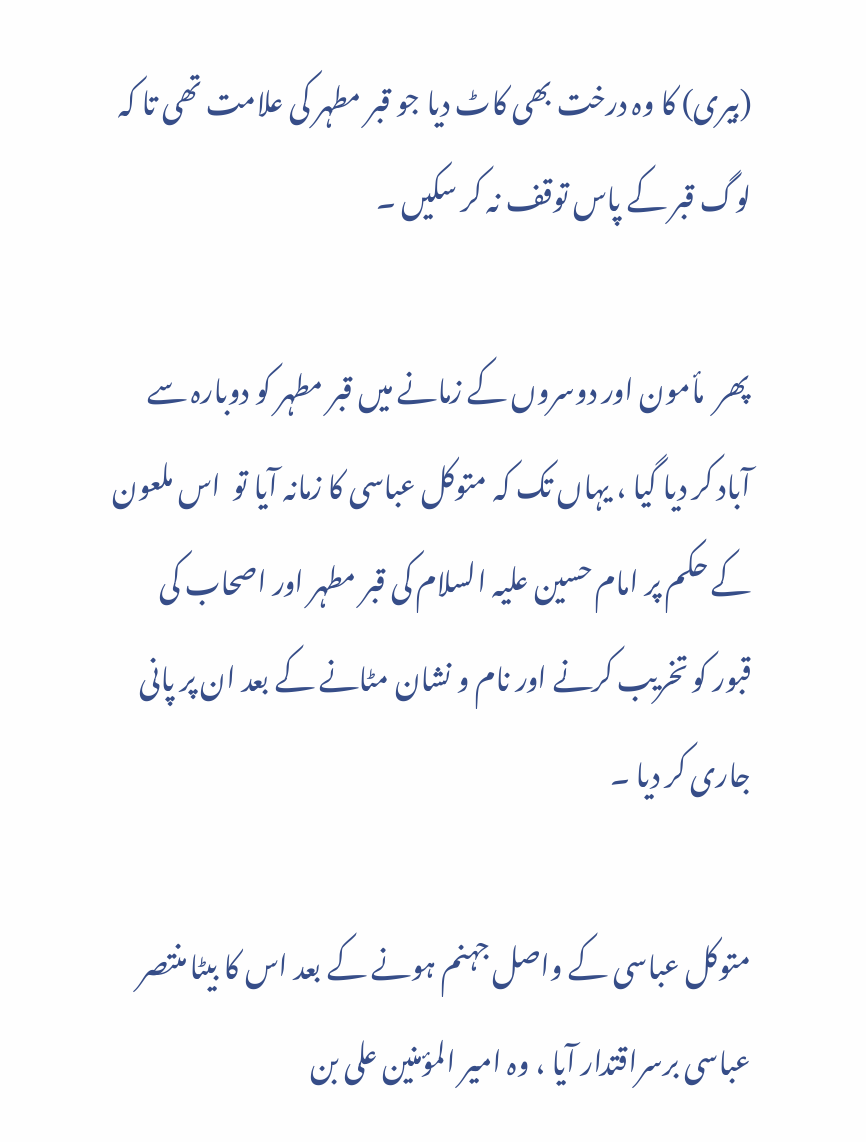(بیری) کا وہ درخت بھی کاٹ دیا جو قبر مطہر کی علامت تھی تا کہ لوگ قبر کے پاس توقف نہ کر سکیں ۔

پھر  مأمون اور دوسروں کے زمانے میں قبر مطہر کو دوبارہ سے آباد کر دیا گیا ، یہاں تک کہ متوکل عباسی کا زمانہ آیا تو  اس ملعون کے حکم پر امام حسین علیہ السلام کی قبر مطہر اور اصحاب کی قبور کو تخریب کرنے اور نام و نشان مٹانے کے بعد ان پر پانی جاری کر دیا ۔

متوکل عباسی کے واصل جہنم ہونے کے بعد اس کا بیٹا منتصر عباسی برسراقتدار آیا ، وہ امیر المؤمنین علی بن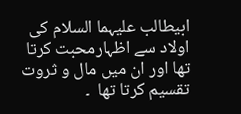ابیطالب علیہما السلام کی اولاد سے اظہارمحبت کرتا تھا اور ان میں مال و ثروت تقسیم کرتا تھا  ۔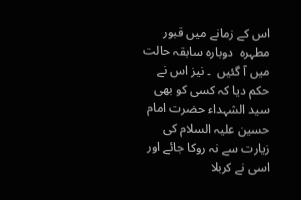اس کے زمانے میں قبور مطہرہ  دوبارہ سابقہ حالت میں آ گئیں  ۔ نیز اس نے حکم دیا کہ کسی کو بھی سید الشہداء حضرت امام حسین علیہ السلام کی زیارت سے نہ روکا جائے اور اسی نے کربلا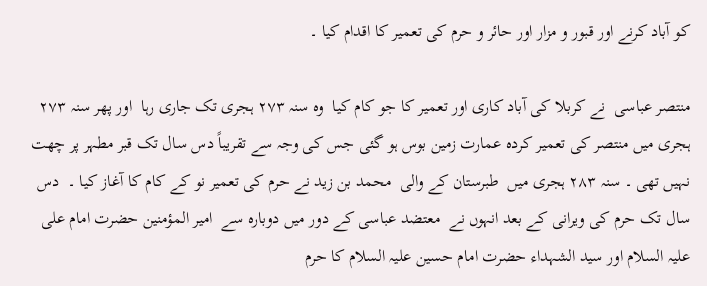کو آباد کرنے اور قبور و مزار اور حائر و حرم کی تعمیر کا اقدام کیا ۔

منتصر عباسی  نے کربلا کی آباد کاری اور تعمیر کا جو کام کیا  وہ سنہ ۲۷۳ ہجری تک جاری رہا  اور پھر سنہ ۲۷۳ ہجری میں منتصر کی تعمیر کردہ عمارت زمین بوس ہو گئی جس کی وجہ سے تقریباً دس سال تک قبر مطہر پر چھت نہیں تھی ۔ سنہ ۲۸۳ ہجری میں  طبرستان کے والی  محمد بن زید نے حرم کی تعمیر نو کے کام کا آغاز کیا ۔  دس سال تک حرم کی ویرانی کے بعد انہوں نے  معتضد عباسی کے دور میں دوبارہ سے  امیر المؤمنین حضرت امام علی علیہ السلام اور سید الشہداء حضرت امام حسین علیہ السلام کا حرم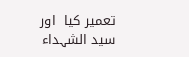تعمیر کیا  اور سید الشہداء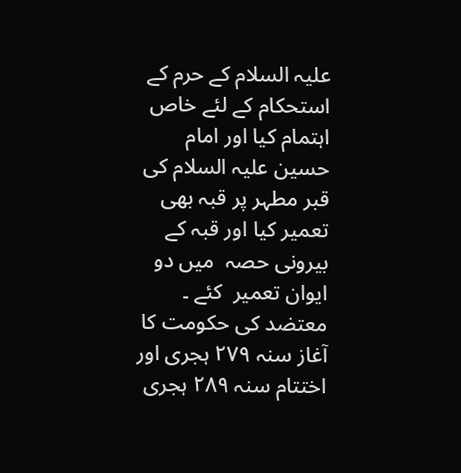علیہ السلام کے حرم کے استحکام کے لئے خاص اہتمام کیا اور امام حسین علیہ السلام کی قبر مطہر پر قبہ بھی تعمیر کیا اور قبہ کے بیرونی حصہ  میں دو ایوان تعمیر  کئے ۔ معتضد کی حکومت کا آغاز سنہ ۲۷۹ ہجری اور اختتام سنہ ۲۸۹ ہجری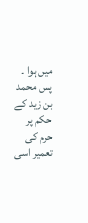میں ہوا ۔ پس محمد بن زید کے حکم پر حرم کی تعمیر اسی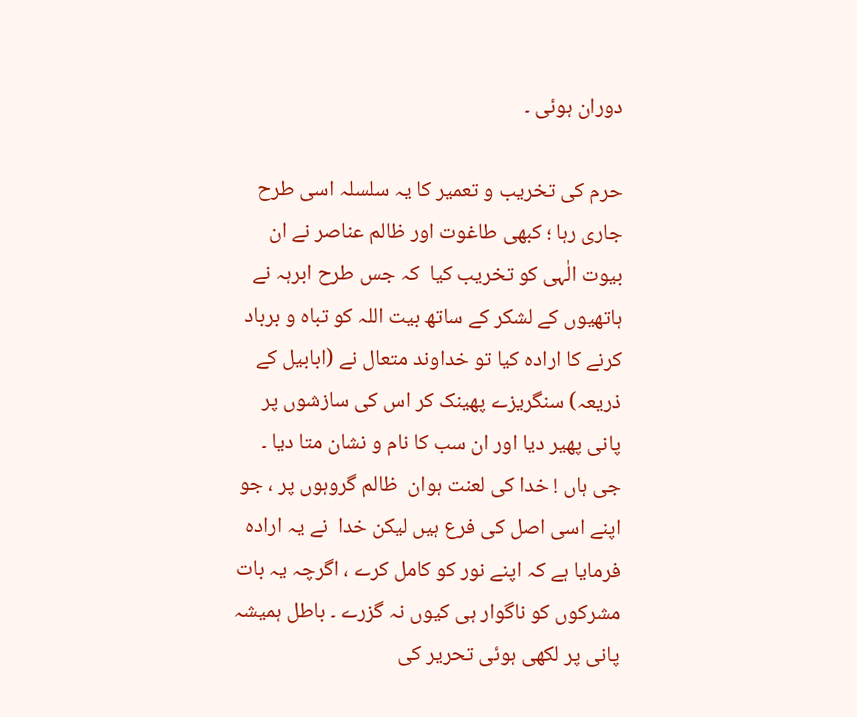دوران ہوئی ۔

حرم کی تخریب و تعمیر کا یہ سلسلہ اسی طرح جاری رہا ؛ کبھی طاغوت اور ظالم عناصر نے ان بیوت الٰہی کو تخریب کیا  کہ جس طرح ابرہہ نے ہاتھیوں کے لشکر کے ساتھ بیت اللہ کو تباہ و برباد کرنے کا ارادہ کیا تو خداوند متعال نے (ابابیل کے ذریعہ) سنگریزے پھینک کر اس کی سازشوں پر پانی پھیر دیا اور ان سب کا نام و نشان متا دیا ۔ جی ہاں ! خدا کی لعنت ہوان  ظالم گروہوں پر ، جو  اپنے اسی اصل کی فرع ہیں لیکن خدا  نے یہ ارادہ فرمایا ہے کہ اپنے نور کو کامل کرے ، اگرچہ یہ بات مشرکوں کو ناگوار ہی کیوں نہ گزرے ۔ باطل ہمیشہ پانی پر لکھی ہوئی تحریر کی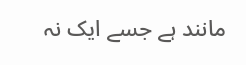مانند ہے جسے ایک نہ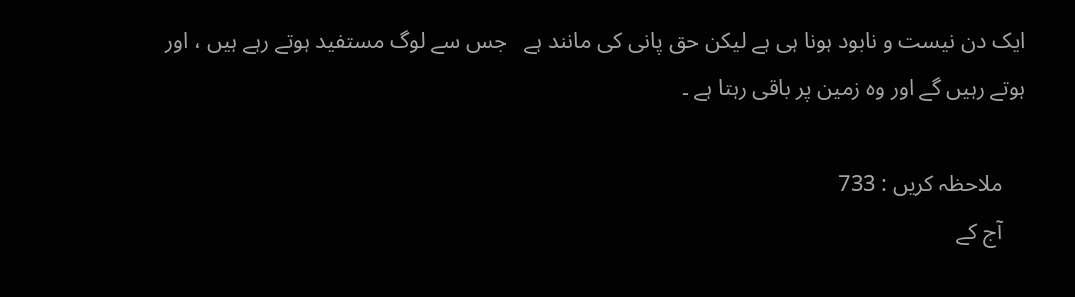ایک دن نیست و نابود ہونا ہی ہے لیکن حق پانی کی مانند ہے   جس سے لوگ مستفید ہوتے رہے ہیں ، اور ہوتے رہیں گے اور وہ زمین پر باقی رہتا ہے ۔

    ملاحظہ کریں : 733
    آج کے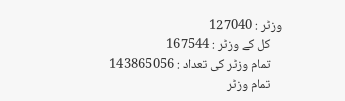وزٹر : 127040
    کل کے وزٹر : 167544
    تمام وزٹر کی تعداد : 143865056
    تمام وزٹر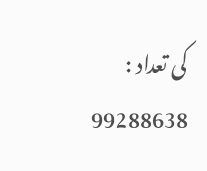کی تعداد : 99288638